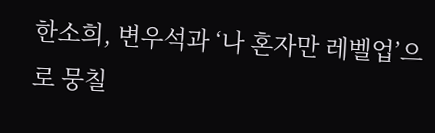한소희, 변우석과 ‘나 혼자만 레벨업’으로 뭉칠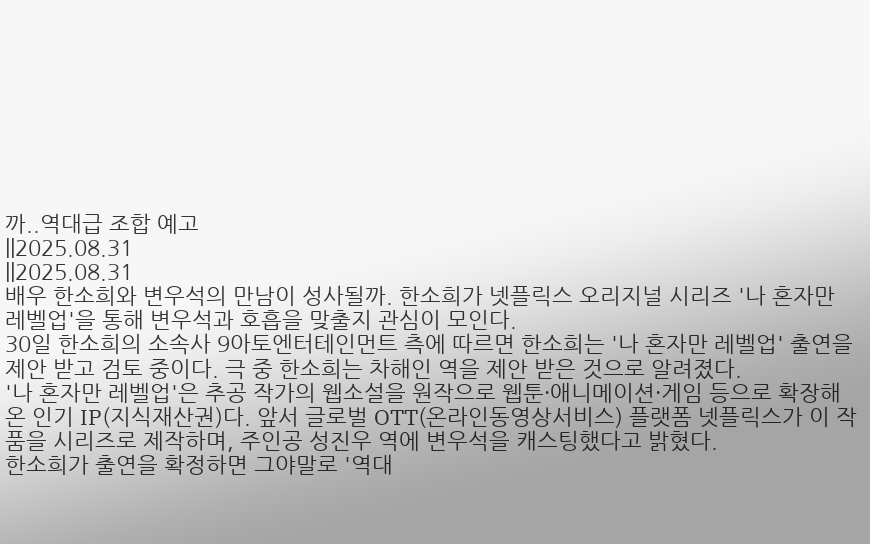까..역대급 조합 예고
||2025.08.31
||2025.08.31
배우 한소희와 변우석의 만남이 성사될까. 한소희가 넷플릭스 오리지널 시리즈 '나 혼자만 레벨업'을 통해 변우석과 호흡을 맞출지 관심이 모인다.
30일 한소희의 소속사 9아토엔터테인먼트 측에 따르면 한소희는 '나 혼자만 레벨업' 출연을 제안 받고 검토 중이다. 극 중 한소희는 차해인 역을 제안 받은 것으로 알려졌다.
'나 혼자만 레벨업'은 추공 작가의 웹소설을 원작으로 웹툰·애니메이션·게임 등으로 확장해온 인기 IP(지식재산권)다. 앞서 글로벌 OTT(온라인동영상서비스) 플랫폼 넷플릭스가 이 작품을 시리즈로 제작하며, 주인공 성진우 역에 변우석을 캐스팅했다고 밝혔다.
한소희가 출연을 확정하면 그야말로 '역대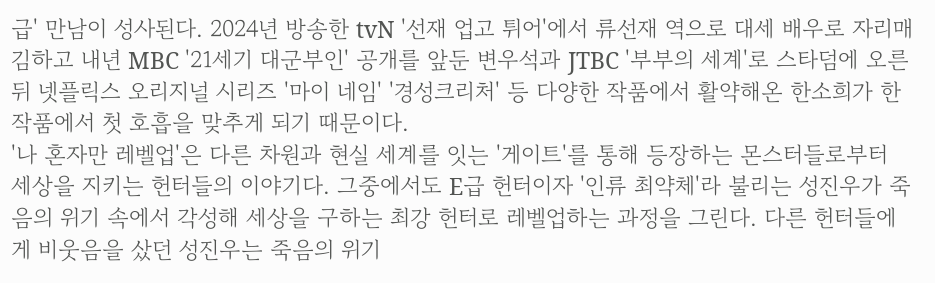급' 만남이 성사된다. 2024년 방송한 tvN '선재 업고 튀어'에서 류선재 역으로 대세 배우로 자리매김하고 내년 MBC '21세기 대군부인' 공개를 앞둔 변우석과 JTBC '부부의 세계'로 스타덤에 오른 뒤 넷플릭스 오리지널 시리즈 '마이 네임' '경성크리처' 등 다양한 작품에서 활약해온 한소희가 한 작품에서 첫 호흡을 맞추게 되기 때문이다.
'나 혼자만 레벨업'은 다른 차원과 현실 세계를 잇는 '게이트'를 통해 등장하는 몬스터들로부터 세상을 지키는 헌터들의 이야기다. 그중에서도 E급 헌터이자 '인류 최약체'라 불리는 성진우가 죽음의 위기 속에서 각성해 세상을 구하는 최강 헌터로 레벨업하는 과정을 그린다. 다른 헌터들에게 비웃음을 샀던 성진우는 죽음의 위기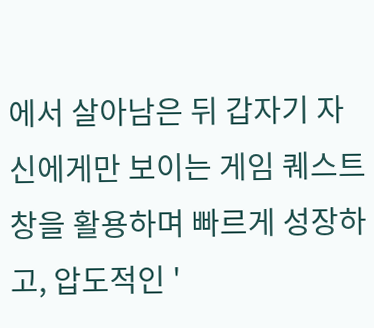에서 살아남은 뒤 갑자기 자신에게만 보이는 게임 퀘스트 창을 활용하며 빠르게 성장하고, 압도적인 '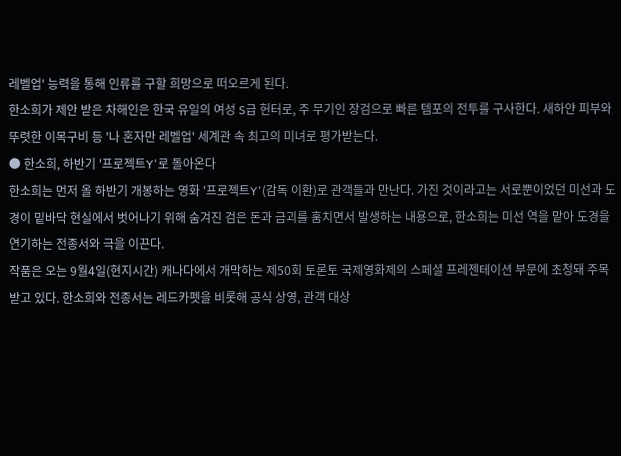레벨업' 능력을 통해 인류를 구할 희망으로 떠오르게 된다.
한소희가 제안 받은 차해인은 한국 유일의 여성 S급 헌터로, 주 무기인 장검으로 빠른 템포의 전투를 구사한다. 새하얀 피부와 뚜렷한 이목구비 등 '나 혼자만 레벨업' 세계관 속 최고의 미녀로 평가받는다.
● 한소희, 하반기 '프로젝트Y'로 돌아온다
한소희는 먼저 올 하반기 개봉하는 영화 '프로젝트Y'(감독 이환)로 관객들과 만난다. 가진 것이라고는 서로뿐이었던 미선과 도경이 밑바닥 현실에서 벗어나기 위해 숨겨진 검은 돈과 금괴를 훔치면서 발생하는 내용으로, 한소희는 미선 역을 맡아 도경을 연기하는 전종서와 극을 이끈다.
작품은 오는 9월4일(현지시간) 캐나다에서 개막하는 제50회 토론토 국제영화제의 스페셜 프레젠테이션 부문에 초청돼 주목받고 있다. 한소희와 전종서는 레드카펫을 비롯해 공식 상영, 관객 대상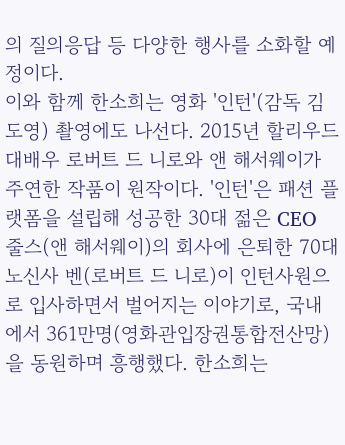의 질의응답 등 다양한 행사를 소화할 예정이다.
이와 함께 한소희는 영화 '인턴'(감독 김도영) 촬영에도 나선다. 2015년 할리우드 대배우 로버트 드 니로와 앤 해서웨이가 주연한 작품이 원작이다. '인턴'은 패션 플랫폼을 설립해 성공한 30대 젊은 CEO 줄스(앤 해서웨이)의 회사에 은퇴한 70대 노신사 벤(로버트 드 니로)이 인턴사원으로 입사하면서 벌어지는 이야기로, 국내에서 361만명(영화관입장권통합전산망)을 동원하며 흥행했다. 한소희는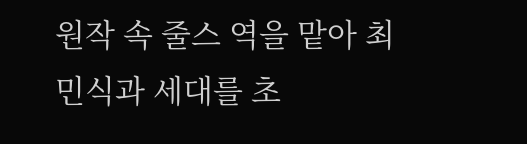원작 속 줄스 역을 맡아 최민식과 세대를 초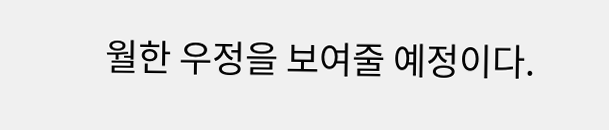월한 우정을 보여줄 예정이다.